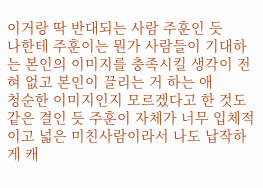이거랑 딱 반대되는 사람 주훈인 듯
나한테 주훈이는 뭔가 사람들이 기대하는 본인의 이미지를 충족시킬 생각이 전혀 없고 본인이 끌리는 거 하는 애
청순한 이미지인지 모르겠다고 한 것도 같은 결인 듯 주훈이 자체가 너무 입체적이고 넓은 미친사람이라서 나도 납작하게 캐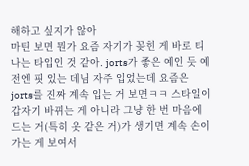해하고 싶지가 않아
마틴 보면 뭔가 요즘 자기가 꽂힌 게 바로 티 나는 타입인 것 같아. jorts가 좋은 예인 듯 예전엔 핏 있는 데님 자주 입었는데 요즘은 jorts를 진짜 계속 입는 거 보면ㅋㅋ 스타일이 갑자기 바뀌는 게 아니라 그냥 한 번 마음에 드는 거(특히 옷 같은 거)가 생기면 계속 손이 가는 게 보여서